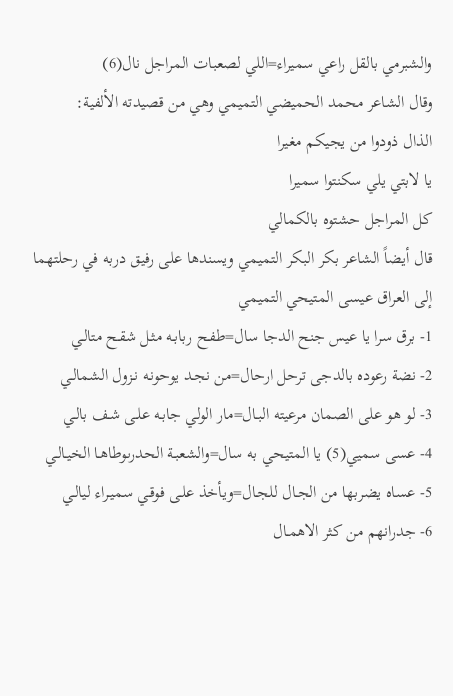والشبرمي بالقل راعي سميراء=اللي لصعبات المراجل نال(6)
وقال الشاعر محمد الحميضي التميمي وهي من قصيدته الألفية:
الذال ذودوا من يجيكم مغيرا
يا لابتي يلي سكنتوا سميرا
كل المراجل حشتوه بالكمالي
قال أيضاً الشاعر بكر البكر التميمي ويسندها على رفيق دربه في رحلتهما إلى العراق عيسى المتيحي التميمي
1- برق سرا يا عيس جنح الدجا سال=طفـح ربابـه مثـل شقـح متالـي
2- نضة رعوده بالدجى ترحل ارحال=من نجـد يوحونـه نـزول الشمالـي
3- لو هو على الصمان مرعيته البـال=مار الولي جابـه علـى شـف بالـي
4- عسى سميي(5) يا المتيحي به سال=والشعبـة الحدرىوطاهـا الخيـالـي
5- عساه يضربها من الجـال للجـال=ويأخذ علـى فوقـي سميـراء ليالـي
6- جدرانهم من كثر الاهمـال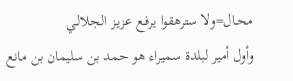محـال=ولا سترهقوا يرفـع عزيـز الجلالـي
وأول أمير لبلدة سميراء هو حمد بن سليمان بن مانع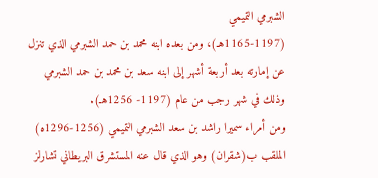الشبرمي التميمي
(1165-1197هـ)، ومن بعده ابنه محمد بن حمد الشبرمي الذي تنزل عن إمارته بعد أربعة أشهر إلى ابنه سعد بن محمد بن حمد الشبرمي وذلك في شهر رجب من عام (1197- 1256هـ).
ومن أمراء سميرا راشد بن سعد الشبرمي التميمي (1256-1296ه) الملقب ب(شقران) وهو الذي قال عنه المستشرق البريطاني تشارلز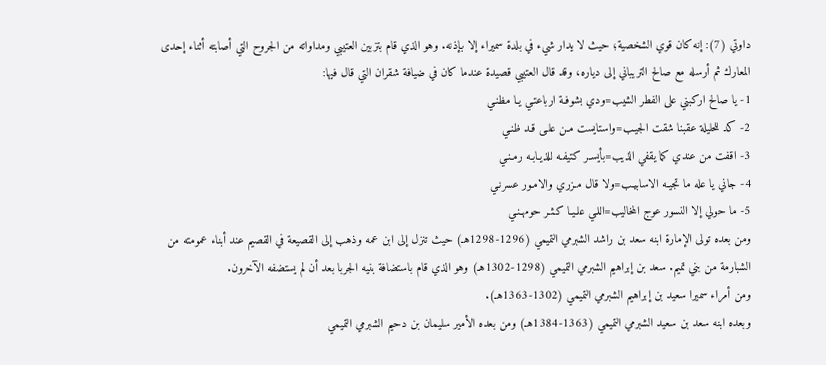داوتي (7): إنه كان قوي الشخصية؛ حيث لا يدار شيء في بلدة سميراء إلا بإذنه. وهو الذي قام بتزبين العتيبي ومداواته من الجروح التي أصابته أثناء إحدى المعارك ثم أرسله مع صالح التريباني إلى دياره، وقد قال العتيبي قصيدة عندما كان في ضيافة شقران التي قال فيها:
1- يا صالح اركبني على الفطر الشيب=ودي بشوفـة ارباعتـي يـا مظنـي
2- كد للحليلة عقبنا شقت الجيـب=واستايست مـن علـى قـد ظنـي
3- اقفت من عندي كما يقفي الذيب=بأيسـر كتيفـه للذيـابـه رمـنـي
4- جاني يا عله ما تجيـه الاسابيـب=ولا قال مـزري والامـور عسرنـي
5- ما حولي إلا النسور عوج المخاليب=اللـي علـيـا كـثـر حومهـنـي
ومن بعده تولى الإمارة ابنه سعد بن راشد الشبرمي التميمي (1296-1298هـ) حيث تنزل إلى ابن عمه وذهب إلى القصيعة في القصيم عند أبناء عمومته من الشبارمة من بني تميم. سعد بن إبراهيم الشبرمي التميمي (1298-1302هـ) وهو الذي قام باستضافة بنيه الجربا بعد أن لم يستضفه الآخرون.
ومن أمراء سميرا سعيد بن إبراهيم الشبرمي التميمي (1302-1363هـ).
وبعده ابنه سعد بن سعيد الشبرمي التميمي (1363-1384هـ) ومن بعده الأمير سليمان بن دحيم الشبرمي التميمي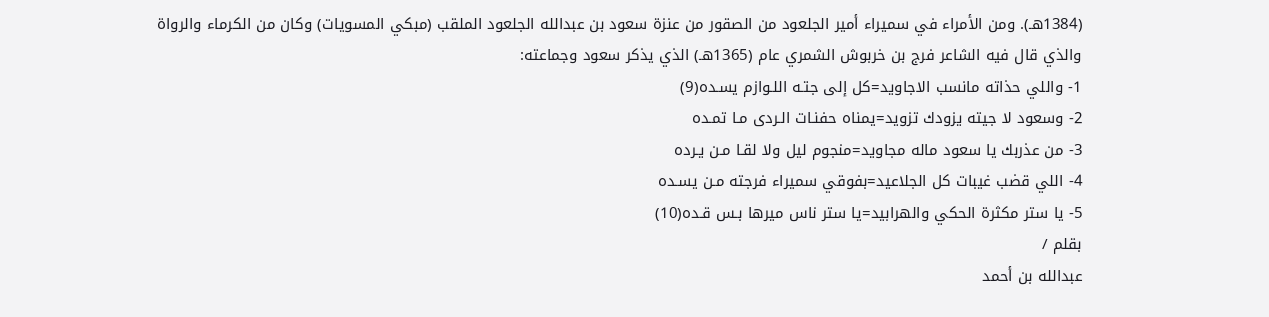(1384هـ). ومن الأمراء في سميراء أمير الجلعود من الصقور من عنزة سعود بن عبدالله الجلعود الملقب (مبكي المسويات) وكان من الكرماء والرواة والذي قال فيه الشاعر فرج بن خربوش الشمري عام (1365هـ) الذي يذكر سعود وجماعته:
1- واللي حذاته مانسب الاجاويد=كل إلى جتـه اللـوازم يسـده(9)
2- وسعود لا جيته يزودك تزويد=يمناه حفنـات الـردى مـا تمـده
3- من عذربك يا سعود ماله مجاويد=منجوم ليل ولا لقـا مـن يـرده
4- اللي قضب غيبات كل الجلاعيد=بفوقي سميراء فرجته مـن يسـده
5- يا ستر مكثرة الحكي والهرابيد=يا ستر ناس ميرها بـس قـده(10)
بقلم /
عبدالله بن أحمد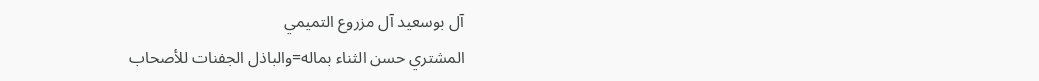آل بوسعيد آل مزروع التميمي
المشتري حسن الثناء بماله=والباذل الجفنات للأصحاب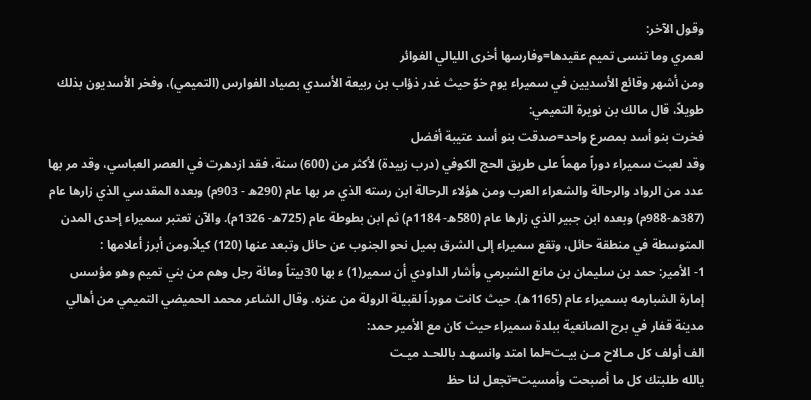وقول الآخر:
لعمري وما تنسى تميم عقيدها=وفارسها أخرى الليالي الغوائر
ومن أشهر وقائع الأسديين في سميراء يوم خوّ حيث غدر ذؤاب بن ربيعة الأسدي بصياد الفوارس (التميمي)، وفخر الأسديون بذلك طويلاً، قال مالك بن نويرة التميمي:
فخرت بنو أسد بمصرع واحد=صدقت بنو أسد عتيبة أفضل
وقد لعبت سميراء دوراً مهماً على طريق الحج الكوفي (درب زبيدة) لأكثر من (600) سنة، فقد ازدهرت في العصر العباسي، وقد مر بها عدد من الرواد والرحالة والشعراء العرب ومن هؤلاء الرحالة ابن رسته الذي مر بها عام (290ه - 903م) وبعده المقدسي الذي زارها عام (387ه-988م) وبعده ابن جبير الذي زارها عام (580ه- 1184م) ثم ابن بطوطة عام (725ه- 1326م). والآن تعتبر سميراء إحدى المدن المتوسطة في منطقة حائل، وتقع سميراء إلى الشرق بميل نحو الجنوب عن حائل وتبعد عنها (120) كيلاً.ومن أبرز أعلامها :
1- الأمير: حمد بن سليمان بن مانع الشبرمي وأشار الداودي أن سمير(1) ء بها 30بيتاً ومائة رجل وهم من بني تميم وهو مؤسس إمارة الشبارمه بسميراء عام (1165ه). حيث كانت مورداً لقبيلة الرولة من عنزه. وقال الشاعر محمد الحميضي التميمي من أهالي مدينة قفار في برج الصانعية ببلدة سميراء حيث كان مع الأمير حمد:
الف أولف كل مـالاح مـن بيـت=لما امتد وانسهـد باللحـد ميـت
يالله طلبتك كل ما أصبحت وأمسيت=تجعل لنا حظ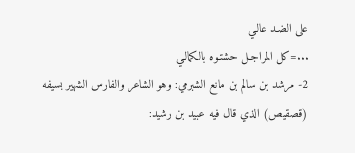على الضـد عالـي
...=كل المراجـل حشتـوه بالكمالـي
2- مرشد بن سالم بن مانع الشبرمي: وهو الشاعر والفارس الشهير بسيفه (قصقيص) الذي قال فيه عبيد بن رشيد: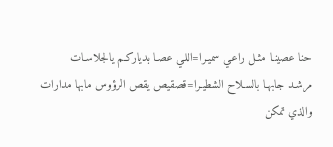حنا عصينـا مثـل راعـي سميـرا=اللـي عصـا بدياركـم يالجلاسـات
مرشـد جابهـا بالسـلاح الشطيـرا=قصقيص يقص الرؤوس مابها مدارات
والذي تمكن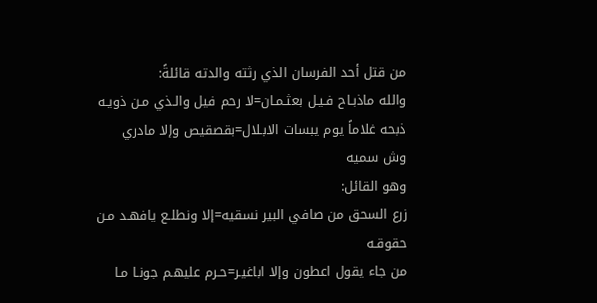من قتل أحد الفرسان الذي رثته والدته قائلةً:
والله ماذبـاح فـيـل بعثـمـان=لا رحم فيل والـذي مـن ذويـه
ذبحه غلاماً يوم يبسات الابـلال=بقصقيص وإلا مادري وش سميه
وهو القائل:
زرع السحق من صافي البير نسقيه=إلا ونطلـع يافهـد مـن حقوقـه
من جاء يقول اعطون وإلا اباغيـر=حـرم عليهـم جونـا مـا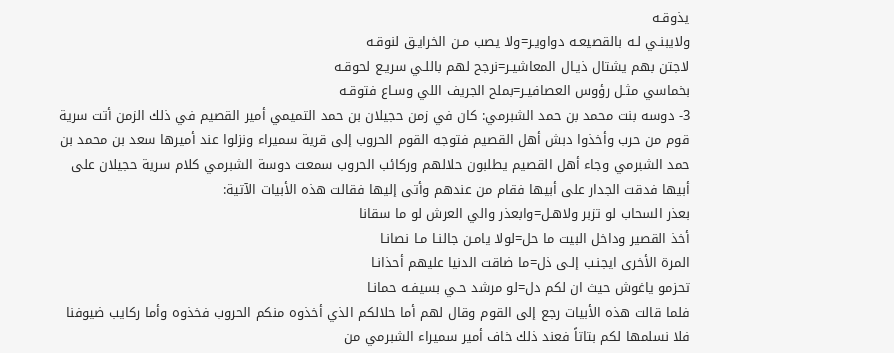يذوقـه
ولايبنـي لـه بالقصيعـه دواويـر=ولا يصب مـن الخرايـق لنوقـه
لاجتن بهم يشتال ذيـال المعاشيـر=نرجح لهم باللـي سريـع لحوقـه
بخماسي مثـل رؤوس العصافيـر=بملح الجريف اللي وسـاع فتوقـه
3- دوسه بنت محمد بن حمد الشبرمي: كان في زمن حجيلان بن حمد التميمي أمير القصيم في ذلك الزمن أتت سرية قوم من حرب وأخذوا دبش أهل القصيم فتوجه القوم الحروب إلى قرية سميراء ونزلوا عند أميرها سعد بن محمد بن حمد الشبرمي وجاء أهل القصيم يطلبون حلالهم وركائب الحروب سمعت دوسة الشبرمي كلام سرية حجيلان على أبيها فدقت الجدار على أبيها فقام من عندهم وأتى إليها فقالت هذه الأبيات الآتية:
بعذر السحاب لو تزبر ولاهـل=وابعذر والي العرش لو ما سقانا
أخذ القصير وداخل البيت ما حل=لولا يامـن جالنـا مـا نصانـا
المرة الأخرى ايجنـب إلـى ذل=ما ضاقت الدنيا عليهم أحذانـا
تحزمو ياغوش حيث ان لكم دل=لو مرشد حـي بسيفـه حمانـا
فلما قالت هذه الأبيات رجع إلى القوم وقال لهم أما حلالكم الذي أخذوه منكم الحروب فخذوه وأما ركايب ضيوفنا فلا نسلمها لكم بتاتاً فعند ذلك خاف أمير سميراء الشبرمي من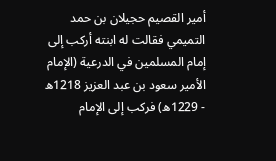أمير القصيم حجيلان بن حمد التميمي فقالت له ابنته أركب إلى إمام المسلمين في الدرعية (الإمام الأمير سعود بن عبد العزيز 1218ه - 1229ه) فركب إلى الإمام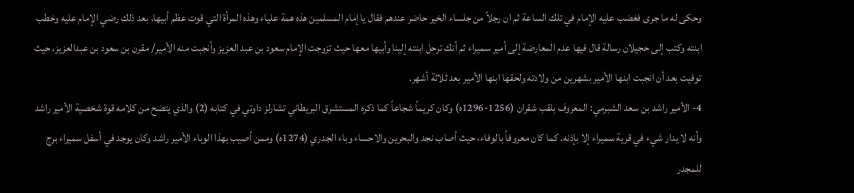وحكى له ما جرى فغضب عليه الإمام في تلك الساعة ثم ان رجلاً من جلساء الخير حاضر عندهم فقال يا إمام المسلمين هذه همة علياء وهذه المرأة التي قوت عظم أبيها، بعد ذلك رضي الإمام عليه وخطب ابنته وكتب إلى حجيلان رسالة قال فيها عدم المعارضة إلى أمير سميراء ثم أنك ترحل ابنته إلينا وأبيها معها حيث تزوجت الإمام سعود بن عبد العزيز وأنجبت منه الأمير/ مقرن بن سعود بن عبدالعزيز، حيث توفيت بعد أن انجبت ابنها الأمير بشهرين من ولادته ولحقها ابنها الأمير بعد ثلاثة أشهر.
4- الأمير راشد بن سعد الشبرمي: المعروف بلقب شقران (1256-1296ه) وكان كريماً شجاعاً كما ذكره المستشرق البريطاني تشارلز داوتي في كتابه (2) والذي يتضح من كلامه قوة شخصية الأمير راشد وأنه لا يدار شيء في قرية سميراء إلا بإذنه. كما كان معروفاً بالوفاء، حيث أصاب نجد والبحرين والاحساء وباء الجدري (1274ه) وممن أصيب بهذا الوباء الأمير راشد وكان يوجد في أسفل سميراء برج للمجدر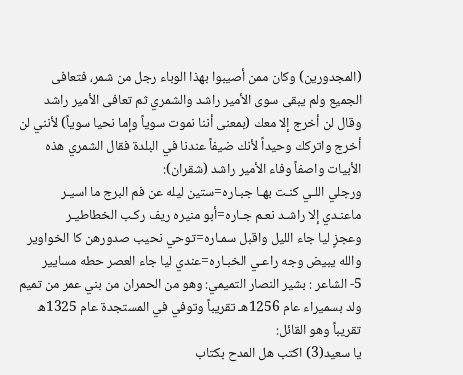(المجدورين) وكان ممن أصيبوا بهذا الوباء رجل من شمر، فتعافى الجميع ولم يبقى سوى الأمير راشد والشمري ثم تعافى الأمير راشد وقال لن أخرج إلا معك (بمعنى أننا نموت سوياً وإما نحيا سوياً) لأنني لن أخرج واتركك وحيداً لأنك ضيفاً عندنا في البلدة فقال الشمري هذه الأبيات واصفاً وفاء الأمير راشد (شقران):
ورجلي اللـي كنـت بهـا جبـاره=ستين ليله عن فم البرج ما اسيـر
ماعنـدي إلا راشـد نعـم جـاره=أبو منيره ريف ركـب الخطاطيـر
وعجزٍ ليا جاء الليل واقبل سمـاره=توحي نحيب صدورهن كا الخواوير
والله يبيض وجه راعـي الخبـاره=عندي ليا جاء العصر حطه مسايير
5- الشاعر : بشير النصار التميمي: وهو من الحمران من بني عمر من تميم ولد بسميراء عام 1256هـ تقريباً وتوفي في المستجدة عام 1325ه تقريباً وهو القائل:
يا سعيد(3) اكتب هل المدح بكتاب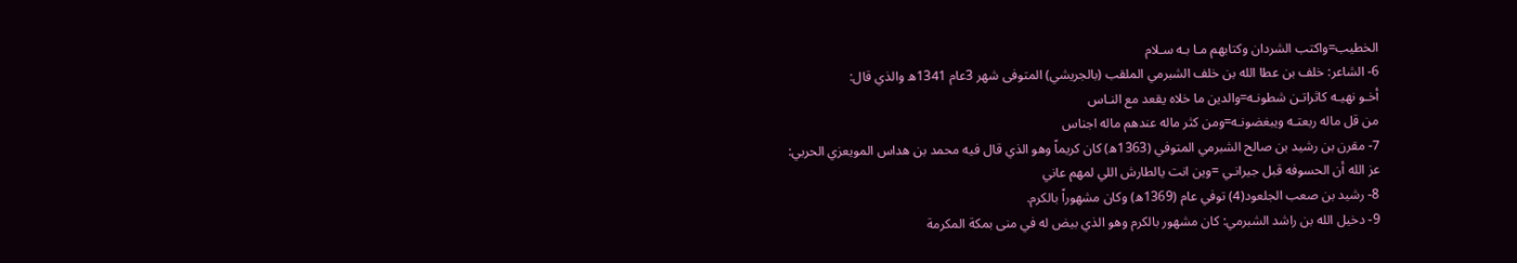الخطيب=واكتب الشردان وكتابهم مـا بـه سـلام
6- الشاعر: خلف بن عطا الله بن خلف الشبرمي الملقب (بالجريشي) المتوفى شهر 3عام 1341ه والذي قال:
أخـو نهيـه كاثراتـن شطونـه=والدين ما خلاه يقعد مع النـاس
من قل ماله ربعتـه ويبغضونـه=ومن كثر ماله عندهم ماله اجناس
7- مقرن بن رشيد بن صالح الشبرمي المتوفي (1363ه) كان كريماً وهو الذي قال فيه محمد بن هداس المويعزي الحربي:
عز الله أن الحسوفه قبل جيرانـي =وين انت يالطارش اللي لمهم عاني
8- رشيد بن صعب الجلعود(4) توفي عام (1369ه) وكان مشهوراً بالكرم.
9- دخيل الله بن راشد الشبرمي: كان مشهور بالكرم وهو الذي بيض له في منى بمكة المكرمة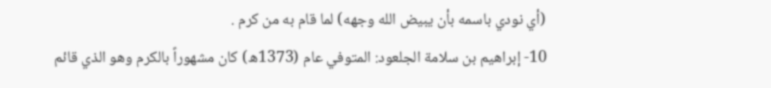(أي نودي باسمه بأن يبيض الله وجهه) لما قام به من كرم .
10- إبراهيم بن سلامة الجلعود: المتوفي عام (1373ه) كان مشهوراً بالكرم وهو الذي قائم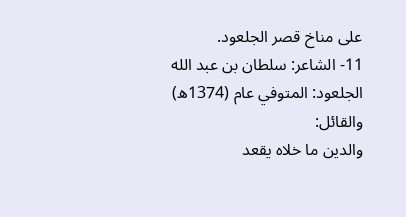على مناخ قصر الجلعود.
11- الشاعر: سلطان بن عبد الله الجلعود: المتوفي عام (1374ه) والقائل:
والدين ما خلاه يقعد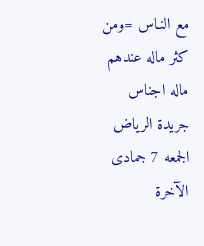مع النـاس =ومن كثر ماله عندهم ماله اجناس
جريدة الرياض
الجمعه 7 جمادى الآخرة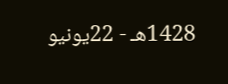1428هـ - 22يونيو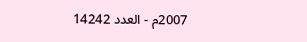2007م - العدد 14242